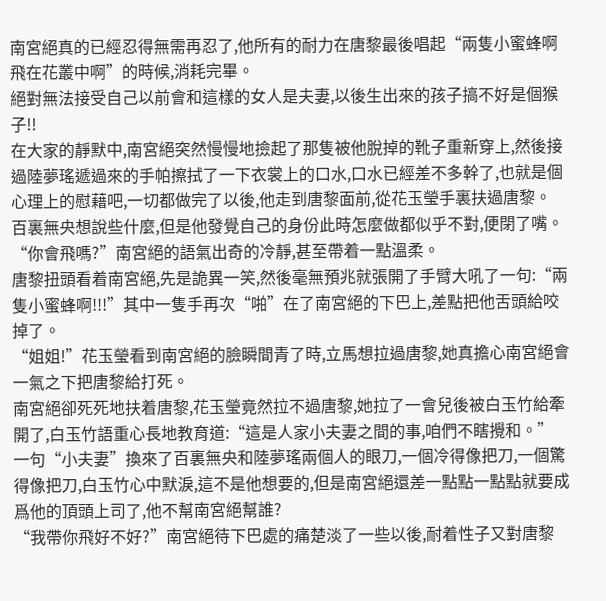南宮絕真的已經忍得無需再忍了,他所有的耐力在唐黎最後唱起“兩隻小蜜蜂啊飛在花叢中啊”的時候,消耗完畢。
絕對無法接受自己以前會和這樣的女人是夫妻,以後生出來的孩子搞不好是個猴子!!
在大家的靜默中,南宮絕突然慢慢地撿起了那隻被他脫掉的靴子重新穿上,然後接過陸夢瑤遞過來的手帕擦拭了一下衣裳上的口水,口水已經差不多幹了,也就是個心理上的慰藉吧,一切都做完了以後,他走到唐黎面前,從花玉瑩手裏扶過唐黎。
百裏無央想說些什麼,但是他發覺自己的身份此時怎麼做都似乎不對,便閉了嘴。
“你會飛嗎?”南宮絕的語氣出奇的冷靜,甚至帶着一點溫柔。
唐黎扭頭看着南宮絕,先是詭異一笑,然後毫無預兆就張開了手臂大吼了一句:“兩隻小蜜蜂啊!!!”其中一隻手再次“啪”在了南宮絕的下巴上,差點把他舌頭給咬掉了。
“姐姐!”花玉瑩看到南宮絕的臉瞬間青了時,立馬想拉過唐黎,她真擔心南宮絕會一氣之下把唐黎給打死。
南宮絕卻死死地扶着唐黎,花玉瑩竟然拉不過唐黎,她拉了一會兒後被白玉竹給牽開了,白玉竹語重心長地教育道:“這是人家小夫妻之間的事,咱們不瞎攪和。”
一句“小夫妻”換來了百裏無央和陸夢瑤兩個人的眼刀,一個冷得像把刀,一個驚得像把刀,白玉竹心中默淚,這不是他想要的,但是南宮絕還差一點點一點點就要成爲他的頂頭上司了,他不幫南宮絕幫誰?
“我帶你飛好不好?”南宮絕待下巴處的痛楚淡了一些以後,耐着性子又對唐黎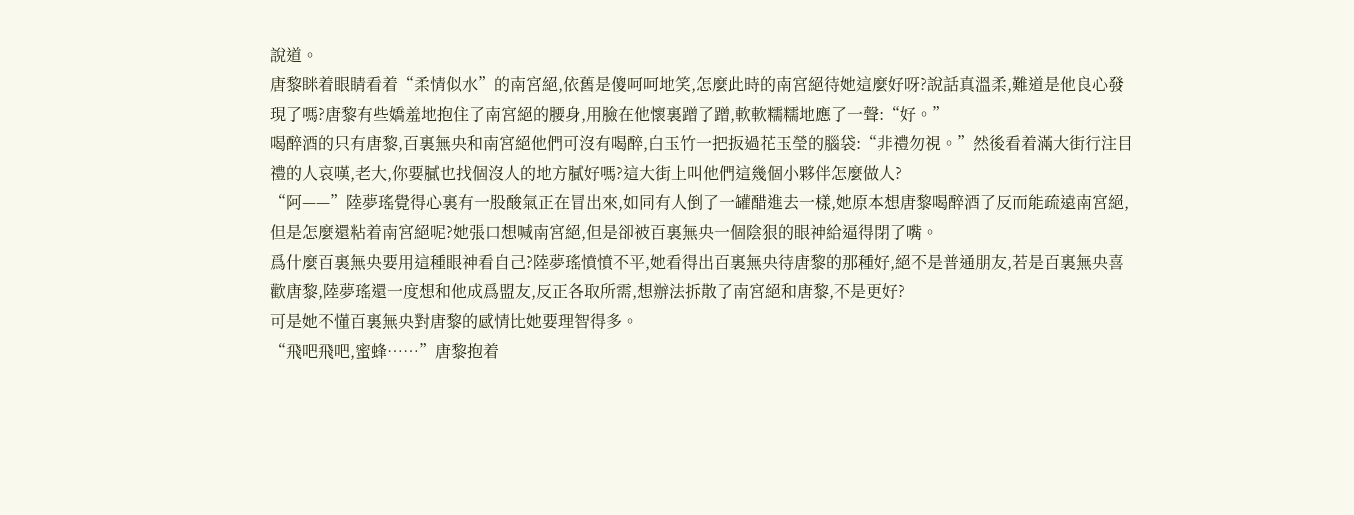說道。
唐黎眯着眼睛看着“柔情似水”的南宮絕,依舊是傻呵呵地笑,怎麼此時的南宮絕待她這麼好呀?說話真溫柔,難道是他良心發現了嗎?唐黎有些嬌羞地抱住了南宮絕的腰身,用臉在他懷裏蹭了蹭,軟軟糯糯地應了一聲:“好。”
喝醉酒的只有唐黎,百裏無央和南宮絕他們可沒有喝醉,白玉竹一把扳過花玉瑩的腦袋:“非禮勿視。”然後看着滿大街行注目禮的人哀嘆,老大,你要膩也找個沒人的地方膩好嗎?這大街上叫他們這幾個小夥伴怎麼做人?
“阿——”陸夢瑤覺得心裏有一股酸氣正在冒出來,如同有人倒了一罐醋進去一樣,她原本想唐黎喝醉酒了反而能疏遠南宮絕,但是怎麼還粘着南宮絕呢?她張口想喊南宮絕,但是卻被百裏無央一個陰狠的眼神給逼得閉了嘴。
爲什麼百裏無央要用這種眼神看自己?陸夢瑤憤憤不平,她看得出百裏無央待唐黎的那種好,絕不是普通朋友,若是百裏無央喜歡唐黎,陸夢瑤還一度想和他成爲盟友,反正各取所需,想辦法拆散了南宮絕和唐黎,不是更好?
可是她不懂百裏無央對唐黎的感情比她要理智得多。
“飛吧飛吧,蜜蜂……”唐黎抱着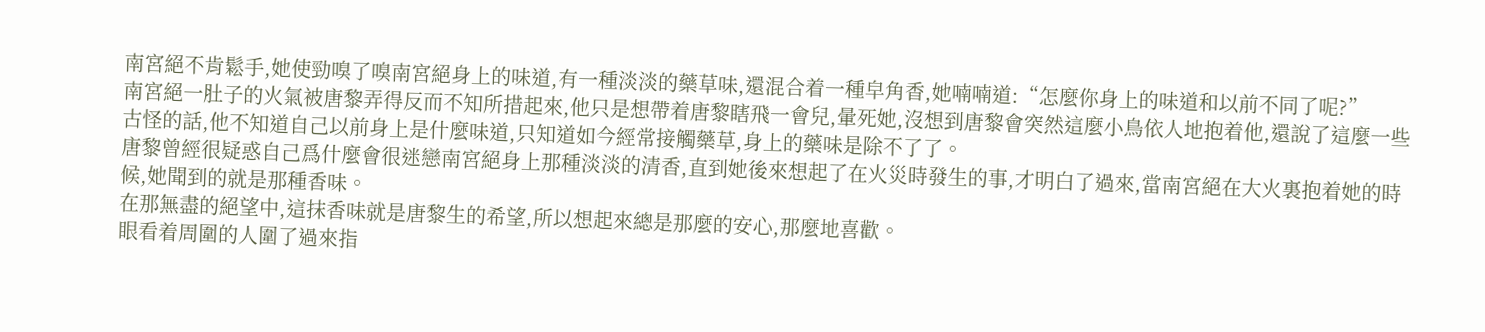南宮絕不肯鬆手,她使勁嗅了嗅南宮絕身上的味道,有一種淡淡的藥草味,還混合着一種皁角香,她喃喃道:“怎麼你身上的味道和以前不同了呢?”
南宮絕一肚子的火氣被唐黎弄得反而不知所措起來,他只是想帶着唐黎瞎飛一會兒,暈死她,沒想到唐黎會突然這麼小鳥依人地抱着他,還說了這麼一些古怪的話,他不知道自己以前身上是什麼味道,只知道如今經常接觸藥草,身上的藥味是除不了了。
唐黎曾經很疑惑自己爲什麼會很迷戀南宮絕身上那種淡淡的清香,直到她後來想起了在火災時發生的事,才明白了過來,當南宮絕在大火裏抱着她的時候,她聞到的就是那種香味。
在那無盡的絕望中,這抹香味就是唐黎生的希望,所以想起來總是那麼的安心,那麼地喜歡。
眼看着周圍的人圍了過來指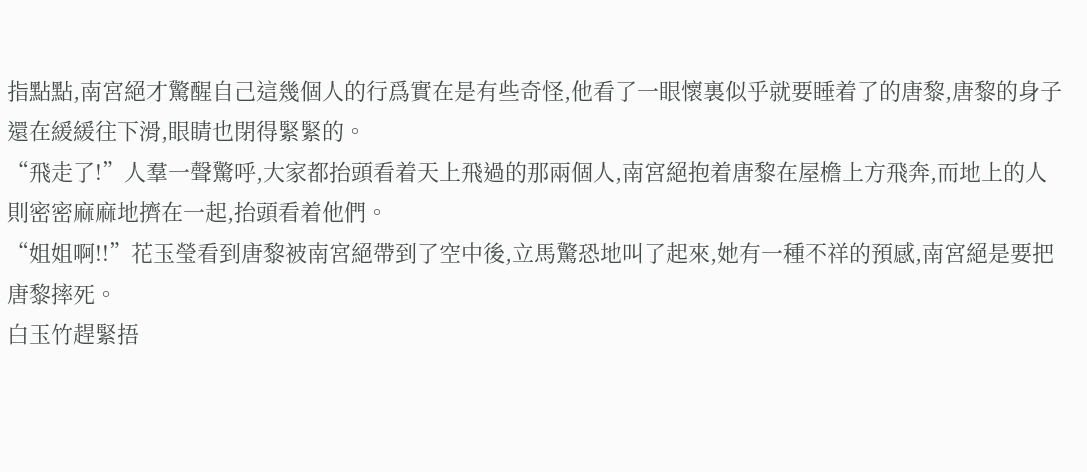指點點,南宮絕才驚醒自己這幾個人的行爲實在是有些奇怪,他看了一眼懷裏似乎就要睡着了的唐黎,唐黎的身子還在緩緩往下滑,眼睛也閉得緊緊的。
“飛走了!”人羣一聲驚呼,大家都抬頭看着天上飛過的那兩個人,南宮絕抱着唐黎在屋檐上方飛奔,而地上的人則密密麻麻地擠在一起,抬頭看着他們。
“姐姐啊!!”花玉瑩看到唐黎被南宮絕帶到了空中後,立馬驚恐地叫了起來,她有一種不祥的預感,南宮絕是要把唐黎摔死。
白玉竹趕緊捂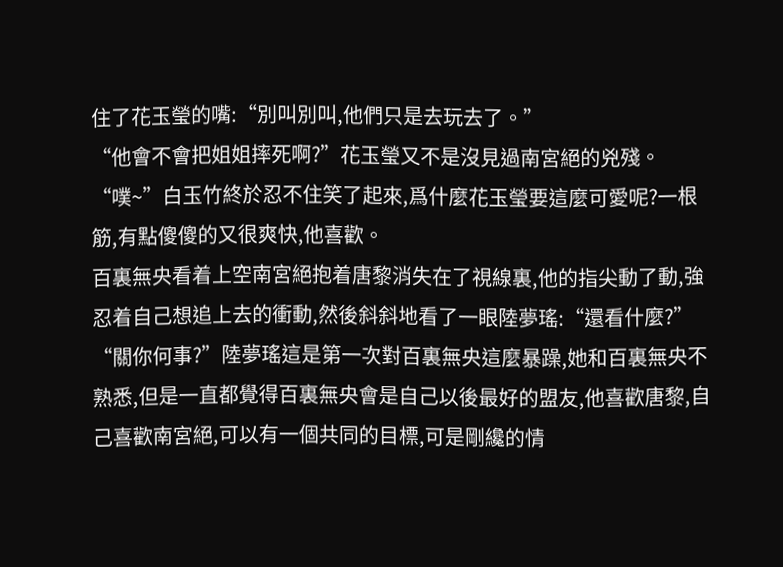住了花玉瑩的嘴:“別叫別叫,他們只是去玩去了。”
“他會不會把姐姐摔死啊?”花玉瑩又不是沒見過南宮絕的兇殘。
“噗~”白玉竹終於忍不住笑了起來,爲什麼花玉瑩要這麼可愛呢?一根筋,有點傻傻的又很爽快,他喜歡。
百裏無央看着上空南宮絕抱着唐黎消失在了視線裏,他的指尖動了動,強忍着自己想追上去的衝動,然後斜斜地看了一眼陸夢瑤:“還看什麼?”
“關你何事?”陸夢瑤這是第一次對百裏無央這麼暴躁,她和百裏無央不熟悉,但是一直都覺得百裏無央會是自己以後最好的盟友,他喜歡唐黎,自己喜歡南宮絕,可以有一個共同的目標,可是剛纔的情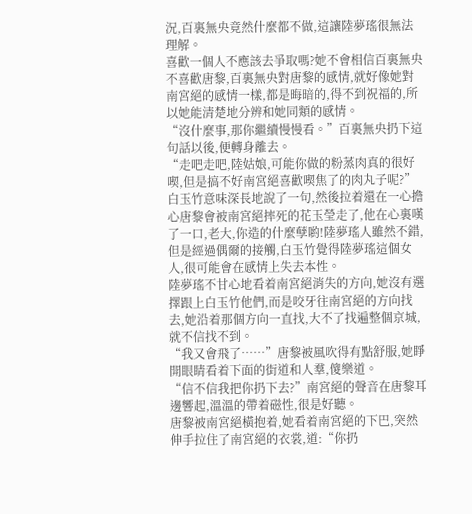況,百裏無央竟然什麼都不做,這讓陸夢瑤很無法理解。
喜歡一個人不應該去爭取嗎?她不會相信百裏無央不喜歡唐黎,百裏無央對唐黎的感情,就好像她對南宮絕的感情一樣,都是晦暗的,得不到祝福的,所以她能清楚地分辨和她同類的感情。
“沒什麼事,那你繼續慢慢看。”百裏無央扔下這句話以後,便轉身離去。
“走吧走吧,陸姑娘,可能你做的粉蒸肉真的很好喫,但是搞不好南宮絕喜歡喫焦了的肉丸子呢?”白玉竹意味深長地說了一句,然後拉着還在一心擔心唐黎會被南宮絕摔死的花玉瑩走了,他在心裏嘆了一口,老大,你造的什麼孽喲!陸夢瑤人雖然不錯,但是經過偶爾的接觸,白玉竹覺得陸夢瑤這個女人,很可能會在感情上失去本性。
陸夢瑤不甘心地看着南宮絕消失的方向,她沒有選擇跟上白玉竹他們,而是咬牙往南宮絕的方向找去,她沿着那個方向一直找,大不了找遍整個京城,就不信找不到。
“我又會飛了……”唐黎被風吹得有點舒服,她睜開眼睛看着下面的街道和人羣,傻樂道。
“信不信我把你扔下去?”南宮絕的聲音在唐黎耳邊響起,溫溫的帶着磁性,很是好聽。
唐黎被南宮絕橫抱着,她看着南宮絕的下巴,突然伸手拉住了南宮絕的衣裳,道:“你扔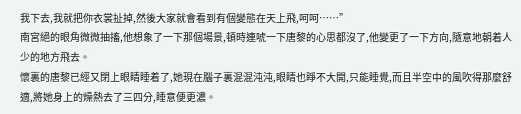我下去,我就把你衣裳扯掉,然後大家就會看到有個變態在天上飛,呵呵……”
南宮絕的眼角微微抽搐,他想象了一下那個場景,頓時連唬一下唐黎的心思都沒了,他變更了一下方向,隨意地朝着人少的地方飛去。
懷裏的唐黎已經又閉上眼睛睡着了,她現在腦子裏混混沌沌,眼睛也睜不大開,只能睡覺,而且半空中的風吹得那麼舒適,將她身上的燥熱去了三四分,睡意便更濃。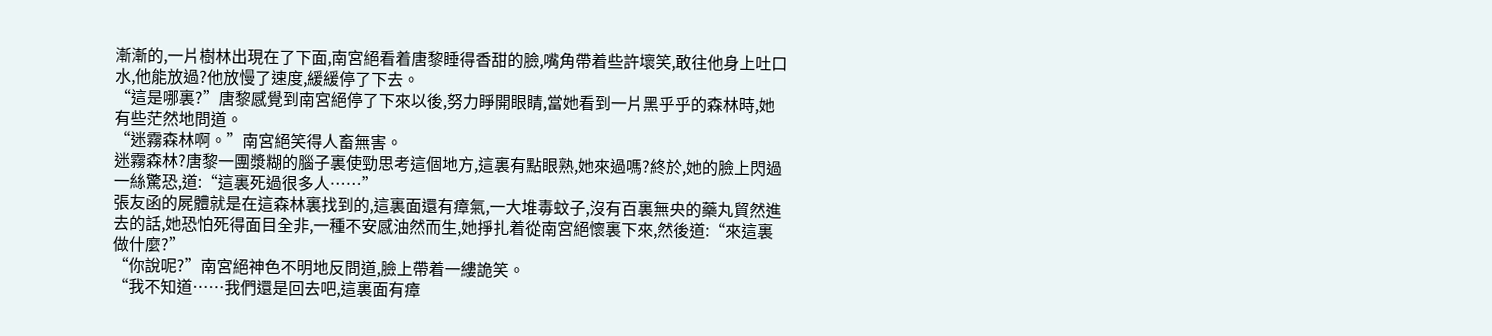漸漸的,一片樹林出現在了下面,南宮絕看着唐黎睡得香甜的臉,嘴角帶着些許壞笑,敢往他身上吐口水,他能放過?他放慢了速度,緩緩停了下去。
“這是哪裏?”唐黎感覺到南宮絕停了下來以後,努力睜開眼睛,當她看到一片黑乎乎的森林時,她有些茫然地問道。
“迷霧森林啊。”南宮絕笑得人畜無害。
迷霧森林?唐黎一團漿糊的腦子裏使勁思考這個地方,這裏有點眼熟,她來過嗎?終於,她的臉上閃過一絲驚恐,道:“這裏死過很多人……”
張友函的屍體就是在這森林裏找到的,這裏面還有瘴氣,一大堆毒蚊子,沒有百裏無央的藥丸貿然進去的話,她恐怕死得面目全非,一種不安感油然而生,她掙扎着從南宮絕懷裏下來,然後道:“來這裏做什麼?”
“你說呢?”南宮絕神色不明地反問道,臉上帶着一縷詭笑。
“我不知道……我們還是回去吧,這裏面有瘴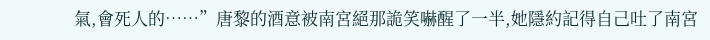氣,會死人的……”唐黎的酒意被南宮絕那詭笑嚇醒了一半,她隱約記得自己吐了南宮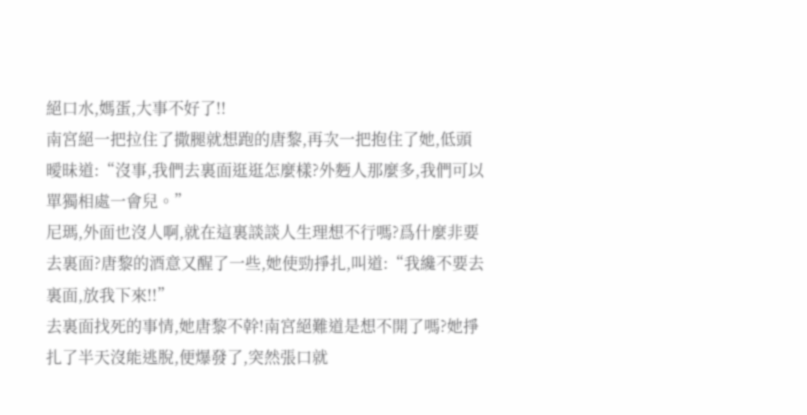絕口水,媽蛋,大事不好了!!
南宮絕一把拉住了撒腿就想跑的唐黎,再次一把抱住了她,低頭曖昧道:“沒事,我們去裏面逛逛怎麼樣?外麪人那麼多,我們可以單獨相處一會兒。”
尼瑪,外面也沒人啊,就在這裏談談人生理想不行嗎?爲什麼非要去裏面?唐黎的酒意又醒了一些,她使勁掙扎,叫道:“我纔不要去裏面,放我下來!!”
去裏面找死的事情,她唐黎不幹!南宮絕難道是想不開了嗎?她掙扎了半天沒能逃脫,便爆發了,突然張口就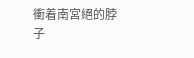衝着南宮絕的脖子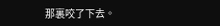那裏咬了下去。